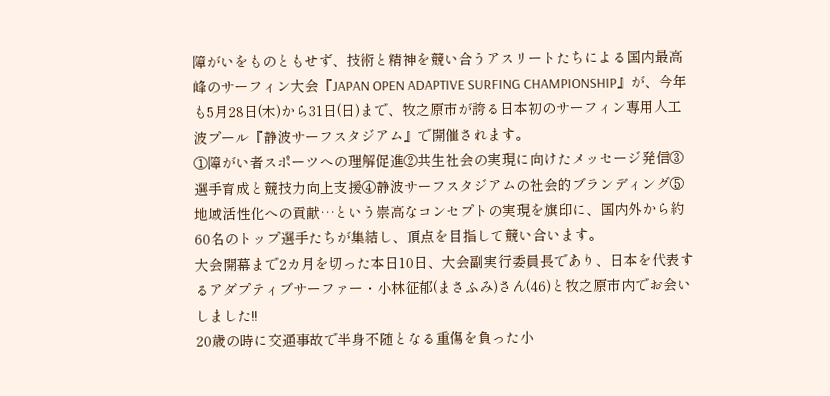障がいをものともせず、技術と精神を競い合うアスリートたちによる国内最高峰のサーフィン大会『JAPAN OPEN ADAPTIVE SURFING CHAMPIONSHIP』が、今年も5月28日(木)から31日(日)まで、牧之原市が誇る日本初のサーフィン専用人工波プール『静波サーフスタジアム』で開催されます。
①障がい者スポーツへの理解促進②共生社会の実現に向けたメッセージ発信③選手育成と競技力向上支援④静波サーフスタジアムの社会的ブランディング⑤地域活性化への貢献…という崇高なコンセプトの実現を旗印に、国内外から約60名のトップ選手たちが集結し、頂点を目指して競い合います。
大会開幕まで2カ月を切った本日10日、大会副実行委員長であり、日本を代表するアダプティブサーファー・小林征郁(まさふみ)さん(46)と牧之原市内でお会いしました!!
20歳の時に交通事故で半身不随となる重傷を負った小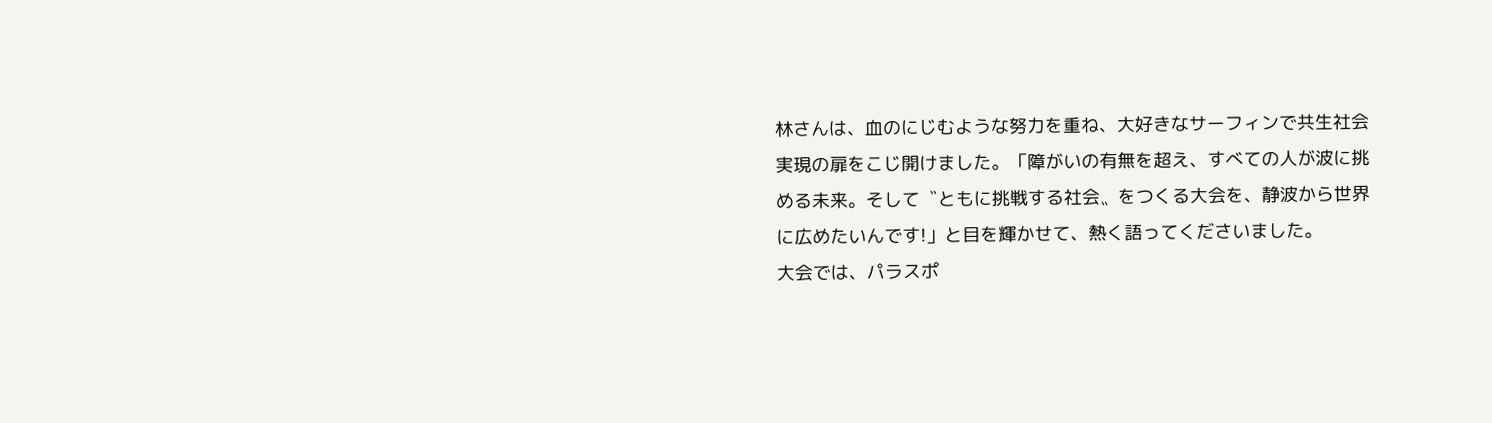林さんは、血のにじむような努力を重ね、大好きなサーフィンで共生社会実現の扉をこじ開けました。「障がいの有無を超え、すべての人が波に挑める未来。そして〝ともに挑戦する社会〟をつくる大会を、静波から世界に広めたいんです!」と目を輝かせて、熱く語ってくださいました。
大会では、パラスポ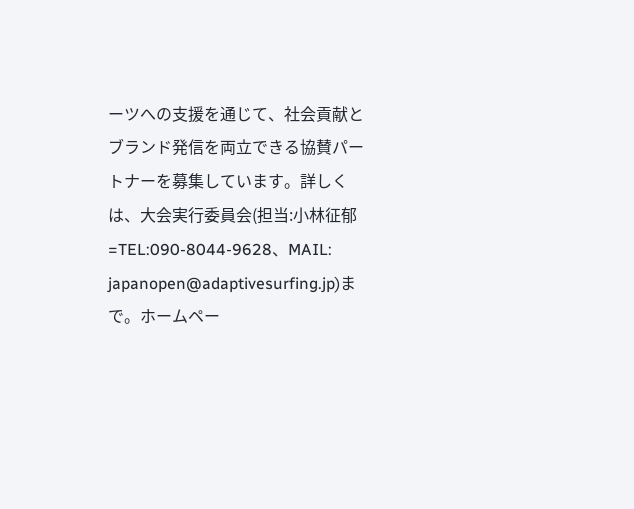ーツへの支援を通じて、社会貢献とブランド発信を両立できる協賛パートナーを募集しています。詳しくは、大会実行委員会(担当:小林征郁=TEL:090-8044-9628、MAIL: japanopen@adaptivesurfing.jp)まで。ホームペー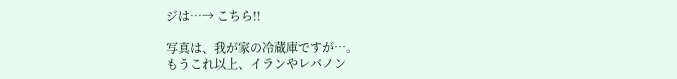ジは…→ こちら!!

写真は、我が家の冷蔵庫ですが…。
もうこれ以上、イランやレバノン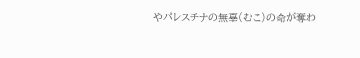やパレスチナの無辜(むこ)の命が奪わ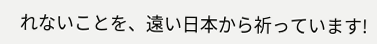れないことを、遠い日本から祈っています!